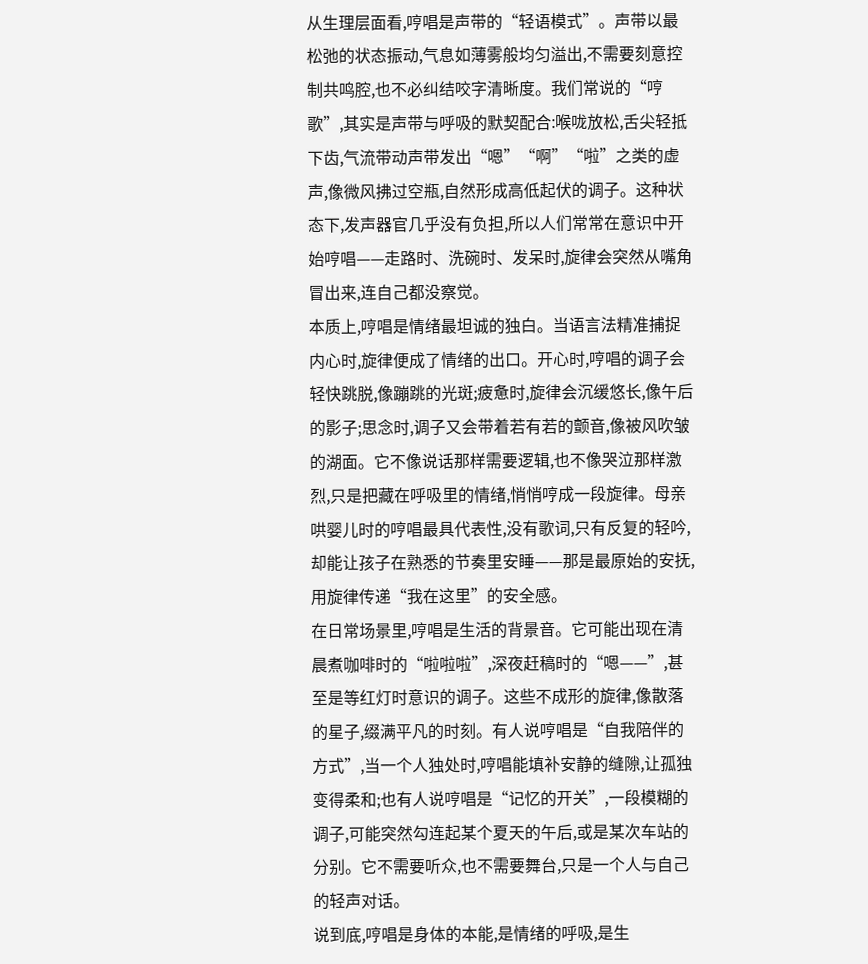从生理层面看,哼唱是声带的“轻语模式”。声带以最松弛的状态振动,气息如薄雾般均匀溢出,不需要刻意控制共鸣腔,也不必纠结咬字清晰度。我们常说的“哼歌”,其实是声带与呼吸的默契配合:喉咙放松,舌尖轻抵下齿,气流带动声带发出“嗯”“啊”“啦”之类的虚声,像微风拂过空瓶,自然形成高低起伏的调子。这种状态下,发声器官几乎没有负担,所以人们常常在意识中开始哼唱——走路时、洗碗时、发呆时,旋律会突然从嘴角冒出来,连自己都没察觉。
本质上,哼唱是情绪最坦诚的独白。当语言法精准捕捉内心时,旋律便成了情绪的出口。开心时,哼唱的调子会轻快跳脱,像蹦跳的光斑;疲惫时,旋律会沉缓悠长,像午后的影子;思念时,调子又会带着若有若的颤音,像被风吹皱的湖面。它不像说话那样需要逻辑,也不像哭泣那样激烈,只是把藏在呼吸里的情绪,悄悄哼成一段旋律。母亲哄婴儿时的哼唱最具代表性,没有歌词,只有反复的轻吟,却能让孩子在熟悉的节奏里安睡——那是最原始的安抚,用旋律传递“我在这里”的安全感。
在日常场景里,哼唱是生活的背景音。它可能出现在清晨煮咖啡时的“啦啦啦”,深夜赶稿时的“嗯——”,甚至是等红灯时意识的调子。这些不成形的旋律,像散落的星子,缀满平凡的时刻。有人说哼唱是“自我陪伴的方式”,当一个人独处时,哼唱能填补安静的缝隙,让孤独变得柔和;也有人说哼唱是“记忆的开关”,一段模糊的调子,可能突然勾连起某个夏天的午后,或是某次车站的分别。它不需要听众,也不需要舞台,只是一个人与自己的轻声对话。
说到底,哼唱是身体的本能,是情绪的呼吸,是生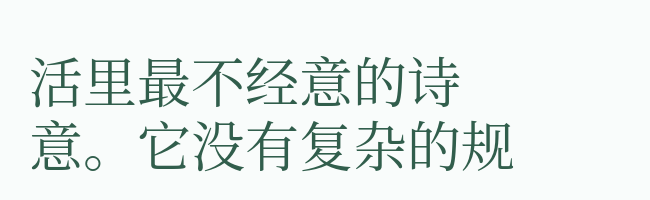活里最不经意的诗意。它没有复杂的规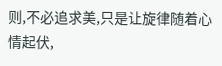则,不必追求美,只是让旋律随着心情起伏,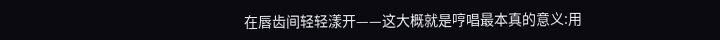在唇齿间轻轻漾开——这大概就是哼唱最本真的意义:用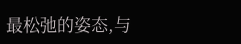最松弛的姿态,与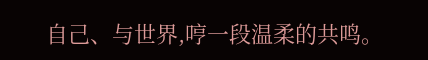自己、与世界,哼一段温柔的共鸣。